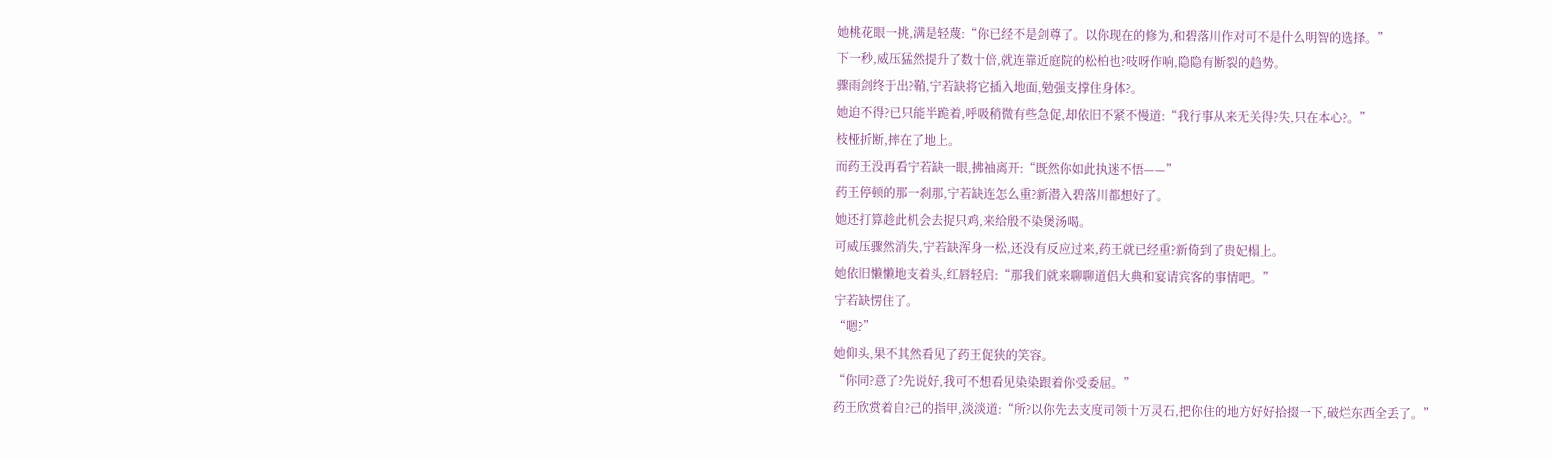她桃花眼一挑,满是轻蔑:“你已经不是剑尊了。以你现在的修为,和碧落川作对可不是什么明智的选择。”
下一秒,威压猛然提升了数十倍,就连靠近庭院的松柏也?吱呀作响,隐隐有断裂的趋势。
骤雨剑终于出?鞘,宁若缺将它插入地面,勉强支撑住身体?。
她迫不得?已只能半跪着,呼吸稍微有些急促,却依旧不紧不慢道:“我行事从来无关得?失,只在本心?。”
枝桠折断,摔在了地上。
而药王没再看宁若缺一眼,拂袖离开:“既然你如此执迷不悟——”
药王停顿的那一刹那,宁若缺连怎么重?新潜入碧落川都想好了。
她还打算趁此机会去捉只鸡,来给殷不染煲汤喝。
可威压骤然消失,宁若缺浑身一松,还没有反应过来,药王就已经重?新倚到了贵妃榻上。
她依旧懒懒地支着头,红唇轻启:“那我们就来聊聊道侣大典和宴请宾客的事情吧。”
宁若缺愣住了。
“嗯?”
她仰头,果不其然看见了药王促狭的笑容。
“你同?意了?先说好,我可不想看见染染跟着你受委屈。”
药王欣赏着自?己的指甲,淡淡道:“所?以你先去支度司领十万灵石,把你住的地方好好拾掇一下,破烂东西全丢了。”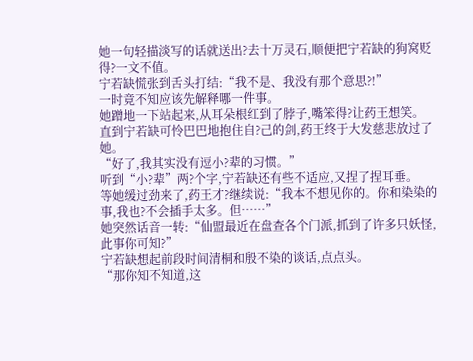她一句轻描淡写的话就送出?去十万灵石,顺便把宁若缺的狗窝贬得?一文不值。
宁若缺慌张到舌头打结:“我不是、我没有那个意思?!”
一时竟不知应该先解释哪一件事。
她蹭地一下站起来,从耳朵根红到了脖子,嘴笨得?让药王想笑。
直到宁若缺可怜巴巴地抱住自?己的剑,药王终于大发慈悲放过了她。
“好了,我其实没有逗小?辈的习惯。”
听到“小?辈”两?个字,宁若缺还有些不适应,又捏了捏耳垂。
等她缓过劲来了,药王才?继续说:“我本不想见你的。你和染染的事,我也?不会插手太多。但……”
她突然话音一转:“仙盟最近在盘查各个门派,抓到了许多只妖怪,此事你可知?”
宁若缺想起前段时间清桐和殷不染的谈话,点点头。
“那你知不知道,这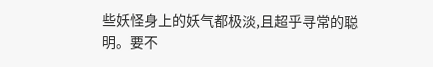些妖怪身上的妖气都极淡,且超乎寻常的聪明。要不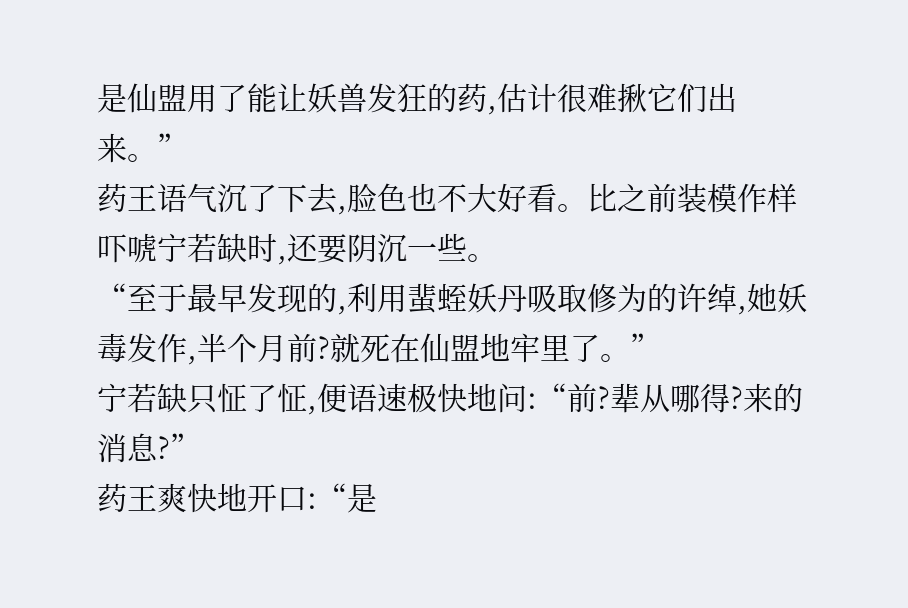是仙盟用了能让妖兽发狂的药,估计很难揪它们出来。”
药王语气沉了下去,脸色也不大好看。比之前装模作样吓唬宁若缺时,还要阴沉一些。
“至于最早发现的,利用蜚蛭妖丹吸取修为的许绰,她妖毒发作,半个月前?就死在仙盟地牢里了。”
宁若缺只怔了怔,便语速极快地问:“前?辈从哪得?来的消息?”
药王爽快地开口:“是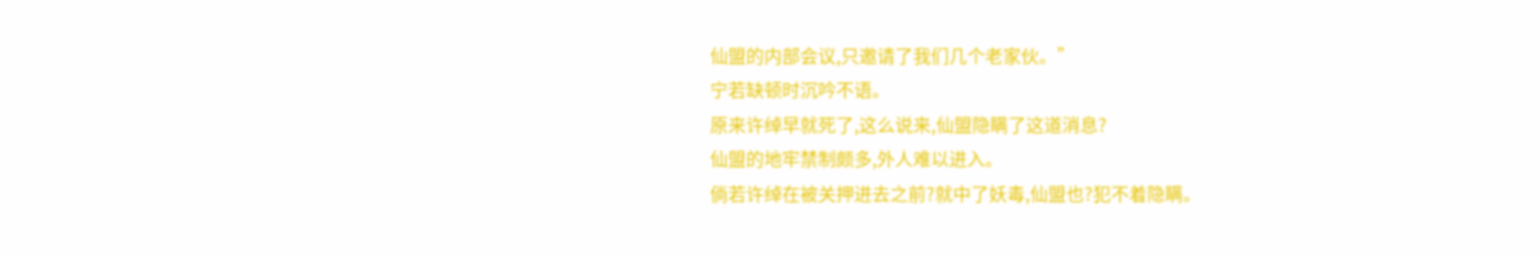仙盟的内部会议,只邀请了我们几个老家伙。”
宁若缺顿时沉吟不语。
原来许绰早就死了,这么说来,仙盟隐瞒了这道消息?
仙盟的地牢禁制颇多,外人难以进入。
倘若许绰在被关押进去之前?就中了妖毒,仙盟也?犯不着隐瞒。